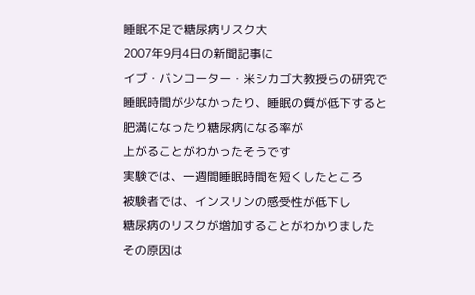睡眠不足で糖尿病リスク大
2007年9月4日の新聞記事に
イブ・バンコーター・米シカゴ大教授らの研究で
睡眠時間が少なかったり、睡眠の質が低下すると
肥満になったり糖尿病になる率が
上がることがわかったそうです
実験では、一週間睡眠時間を短くしたところ
被験者では、インスリンの感受性が低下し
糖尿病のリスクが増加することがわかりました
その原因は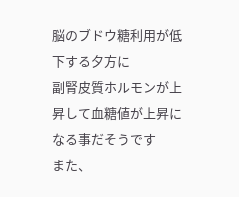脳のブドウ糖利用が低下する夕方に
副腎皮質ホルモンが上昇して血糖値が上昇になる事だそうです
また、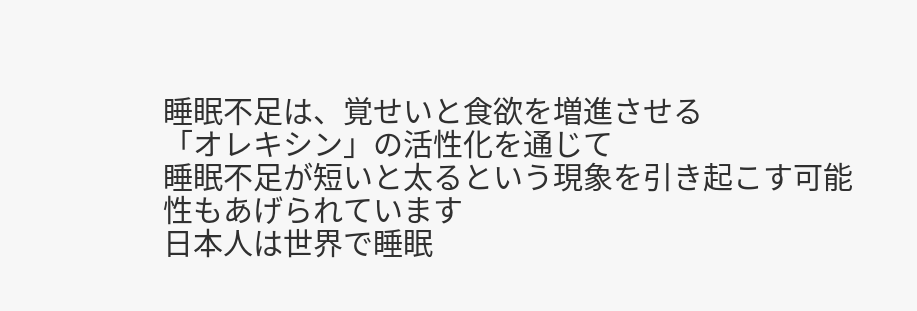睡眠不足は、覚せいと食欲を増進させる
「オレキシン」の活性化を通じて
睡眠不足が短いと太るという現象を引き起こす可能性もあげられています
日本人は世界で睡眠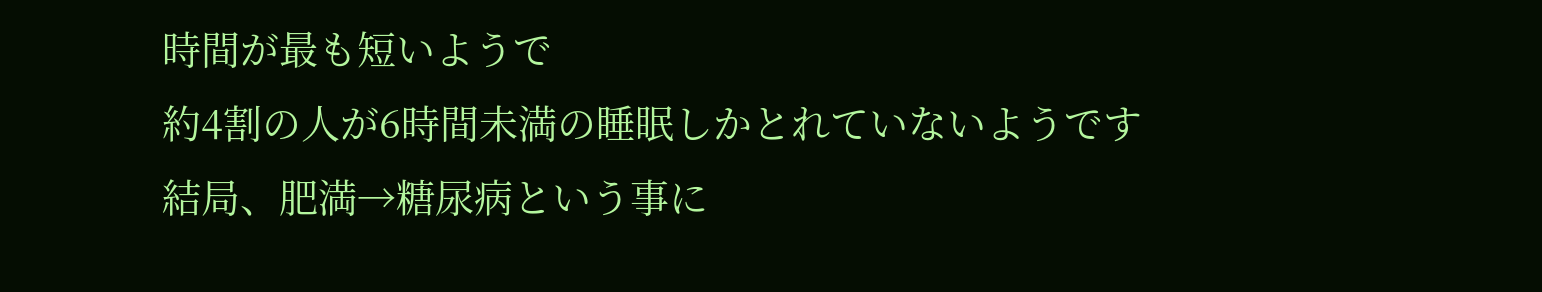時間が最も短いようで
約4割の人が6時間未満の睡眠しかとれていないようです
結局、肥満→糖尿病という事に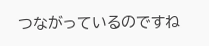つながっているのですね